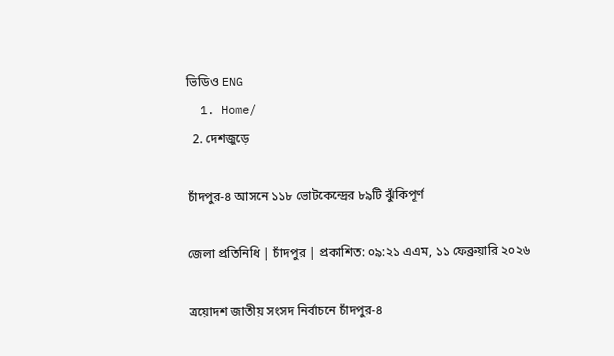ভিডিও ENG
  1. Home/
  2. দেশজুড়ে

চাঁদপুর-৪ আসনে ১১৮ ভোটকেন্দ্রের ৮৯টি ঝুঁকিপূর্ণ

জেলা প্রতিনিধি | চাঁদপুর | প্রকাশিত: ০৯:২১ এএম, ১১ ফেব্রুয়ারি ২০২৬

ত্রয়োদশ জাতীয় সংসদ নির্বাচনে চাঁদপুর-৪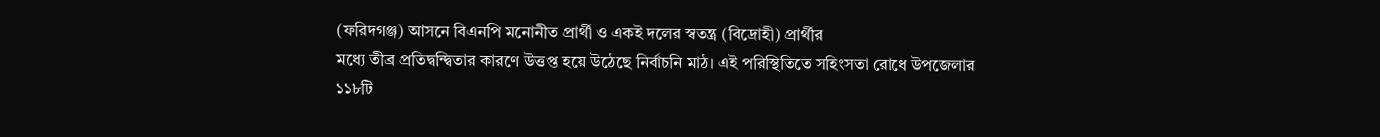(ফরিদগঞ্জ) আসনে বিএনপি মনোনীত প্রার্থী ও একই দলের স্বতন্ত্র (বিদ্রোহী) প্রার্থীর
মধ্যে তীব্র প্রতিদ্বন্দ্বিতার কারণে উত্তপ্ত হয়ে উঠেছে নির্বাচনি মাঠ। এই পরিস্থিতিতে সহিংসতা রোধে উপজেলার ১১৮টি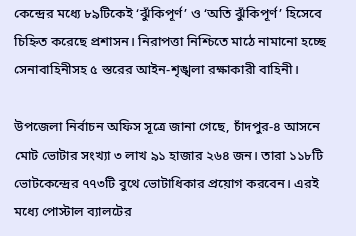কেন্দ্রের মধ্যে ৮৯টিকেই ‘ঝুঁকিপূর্ণ’ ও ‘অতি ঝুঁকিপূর্ণ’ হিসেবে চিহ্নিত করেছে প্রশাসন। নিরাপত্তা নিশ্চিতে মাঠে নামানো হচ্ছে সেনাবাহিনীসহ ৫ স্তরের আইন-শৃঙ্খলা রক্ষাকারী বাহিনী।

উপজেলা নির্বাচন অফিস সূত্রে জানা গেছে, চাঁদপুর-৪ আসনে মোট ভোটার সংখ্যা ৩ লাখ ৯১ হাজার ২৬৪ জন। তারা ১১৮টি ভোটকেন্দ্রের ৭৭৩টি বুথে ভোটাধিকার প্রয়োগ করবেন। এরই মধ্যে পোস্টাল ব্যালটের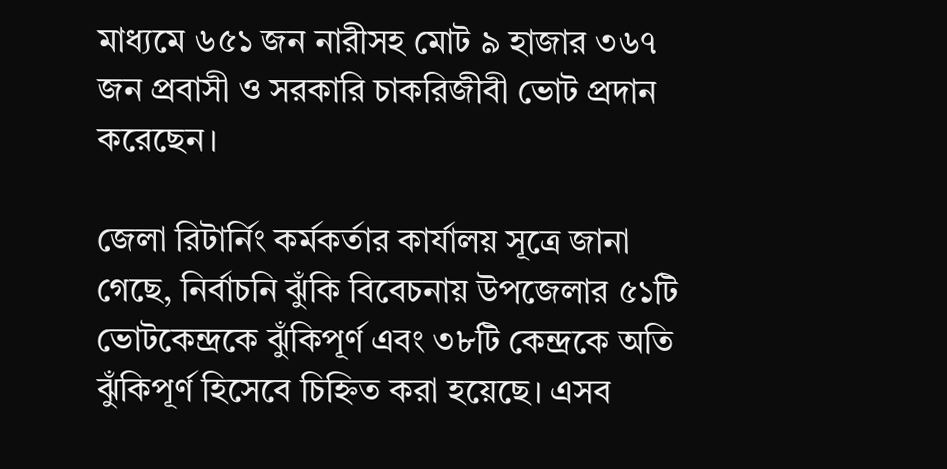মাধ্যমে ৬৫১ জন নারীসহ মোট ৯ হাজার ৩৬৭ জন প্রবাসী ও সরকারি চাকরিজীবী ভোট প্রদান করেছেন।

জেলা রিটার্নিং কর্মকর্তার কার্যালয় সূত্রে জানা গেছে, নির্বাচনি ঝুঁকি বিবেচনায় উপজেলার ৫১টি ভোটকেন্দ্রকে ঝুঁকিপূর্ণ এবং ৩৮টি কেন্দ্রকে অতি ঝুঁকিপূর্ণ হিসেবে চিহ্নিত করা হয়েছে। এসব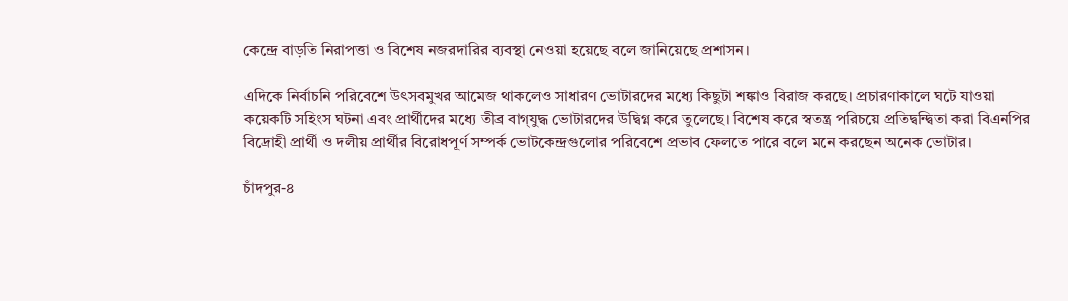কেন্দ্রে বাড়তি নিরাপত্তা ও বিশেষ নজরদারির ব্যবস্থা নেওয়া হয়েছে বলে জানিয়েছে প্রশাসন।

এদিকে নির্বাচনি পরিবেশে উৎসবমুখর আমেজ থাকলেও সাধারণ ভোটারদের মধ্যে কিছুটা শঙ্কাও বিরাজ করছে। প্রচারণাকালে ঘটে যাওয়া কয়েকটি সহিংস ঘটনা এবং প্রার্থীদের মধ্যে তীব্র বাগ্‌যুদ্ধ ভোটারদের উদ্বিগ্ন করে তুলেছে। বিশেষ করে স্বতন্ত্র পরিচয়ে প্রতিদ্বন্দ্বিতা করা বিএনপির বিদ্রোহী প্রার্থী ও দলীয় প্রার্থীর বিরোধপূর্ণ সম্পর্ক ভোটকেন্দ্রগুলোর পরিবেশে প্রভাব ফেলতে পারে বলে মনে করছেন অনেক ভোটার।

চাঁদপুর-৪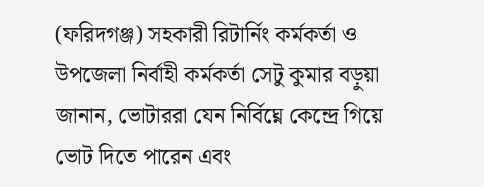(ফরিদগঞ্জ) সহকারী রিটার্নিং কর্মকর্তা ও উপজেলা নির্বাহী কর্মকর্তা সেটু কুমার বড়ুয়া জানান, ভোটাররা যেন নির্বিঘ্নে কেন্দ্রে গিয়ে ভোট দিতে পারেন এবং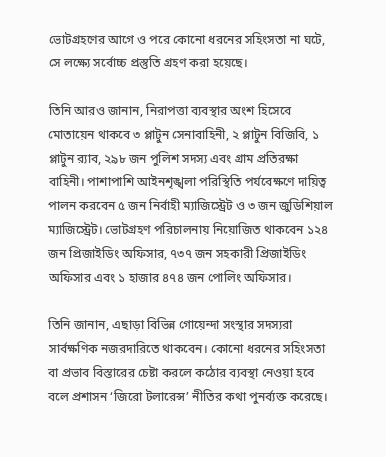ভোটগ্রহণের আগে ও পরে কোনো ধরনের সহিংসতা না ঘটে, সে লক্ষ্যে সর্বোচ্চ প্রস্তুতি গ্রহণ করা হয়েছে।

তিনি আরও জানান, নিরাপত্তা ব্যবস্থার অংশ হিসেবে মোতায়েন থাকবে ৩ প্লাটুন সেনাবাহিনী, ২ প্লাটুন বিজিবি, ১ প্লাটুন র‌্যাব, ২৯৮ জন পুলিশ সদস্য এবং গ্রাম প্রতিরক্ষা বাহিনী। পাশাপাশি আইনশৃঙ্খলা পরিস্থিতি পর্যবেক্ষণে দায়িত্ব পালন করবেন ৫ জন নির্বাহী ম্যাজিস্ট্রেট ও ৩ জন জুডিশিয়াল ম্যাজিস্ট্রেট। ভোটগ্রহণ পরিচালনায় নিয়োজিত থাকবেন ১২৪ জন প্রিজাইডিং অফিসার, ৭৩৭ জন সহকারী প্রিজাইডিং অফিসার এবং ১ হাজার ৪৭৪ জন পোলিং অফিসার।

তিনি জানান, এছাড়া বিভিন্ন গোয়েন্দা সংস্থার সদস্যরা সার্বক্ষণিক নজরদারিতে থাকবেন। কোনো ধরনের সহিংসতা বা প্রভাব বিস্তারের চেষ্টা করলে কঠোর ব্যবস্থা নেওয়া হবে বলে প্রশাসন ‘জিরো টলারেন্স’ নীতির কথা পুনর্ব্যক্ত করেছে।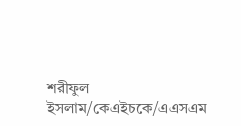শরীফুল ইসলাম/কেএইচকে/এএসএম